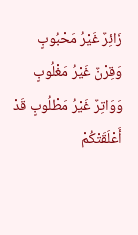زَائِرٌ غَيْرُ مَحْبُوبٍ وَقِرْنٌ غَيْرُ مَغْلُوبٍ وَوَاتِرٌ غَيْرُ مَطْلُوبٍ قَدْ أَعْلَقَتْكُمْ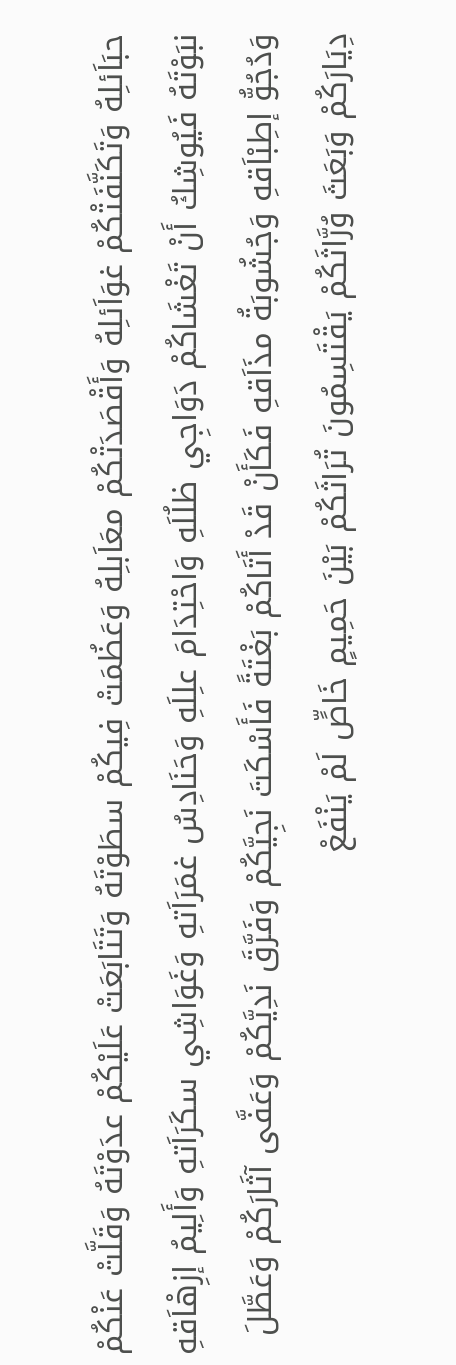حبَاَئلِهُ وَتَكَنَّفَتْكُمْ غوَاَئلِهُ وَأَقْصَدَتْكُمْ معَاَبلِهُ وَعَظُمَتْ فِيكُمْ سطَوْتَهُ وَتَتَابَعَتْ عَلَيْكُمْ عدَوْتَهُ وَقَلَّتْ عَنْكُمْ نبَوْتَهُ فَيُوشِكُ أَنْ تَغْشَاكُمْ دَوَاجِي ظلُلَهِ وَاحْتِدَامَ علِلَهِ وَحَنَادِسُ غمَرَاَتهِ وَغَوَاشِي سكَرَاَتهِ وَأَلِيمُ إزِهْاَقهِ وَدُجُوُّ إطِبْاَقهِ وَجُشُوبَةُ مذَاَقهِ فَكَأَنْ قَدْ أَتَاكُمْ بَغْتَةً فَأَسْكَتَ نَجِيَّكُمْ وَفَرَّقَ نَدِيَّكُمْ وَعَفَّى آثَارَكُمْ وَعَطَّلَ دِيَارَكُمْ وَبَعَثَ وُرَّاثَكُمْ يَقْتَسِمُونَ تُرَاثَكُمْ بَيْنَ حَمِيمٍ خَاصٍّ لَمْ يَنْفَعْ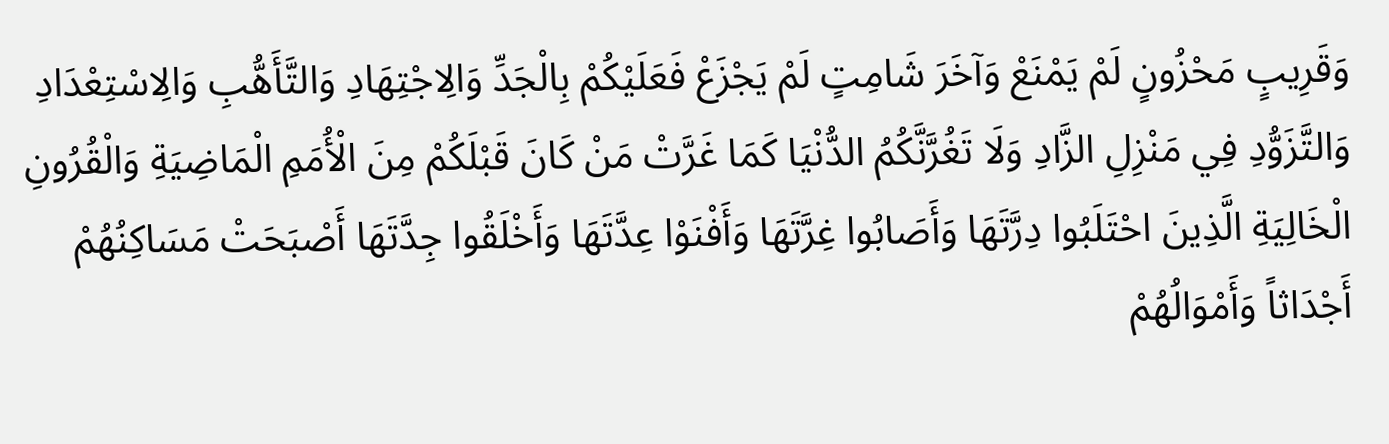وَقَرِيبٍ مَحْزُونٍ لَمْ يَمْنَعْ وَآخَرَ شَامِتٍ لَمْ يَجْزَعْ فَعَلَيْكُمْ بِالْجَدِّ وَالِاجْتِهَادِ وَالتَّأَهُّبِ وَالِاسْتِعْدَادِ وَالتَّزَوُّدِ فِي مَنْزِلِ الزَّادِ وَلَا تَغُرَّنَّكُمُ الدُّنْيَا كَمَا غَرَّتْ مَنْ كَانَ قَبْلَكُمْ مِنَ الْأُمَمِ الْمَاضِيَةِ وَالْقُرُونِ الْخَالِيَةِ الَّذِينَ احْتَلَبُوا دِرَّتَهَا وَأَصَابُوا غِرَّتَهَا وَأَفْنَوْا عِدَّتَهَا وَأَخْلَقُوا جِدَّتَهَا أَصْبَحَتْ مَسَاكِنُهُمْ أَجْدَاثاً وَأَمْوَالُهُمْ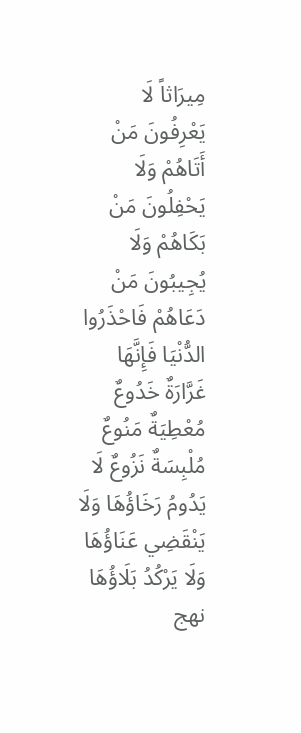مِيرَاثاً لَا يَعْرِفُونَ مَنْ أَتَاهُمْ وَلَا يَحْفِلُونَ مَنْ بَكَاهُمْ وَلَا يُجِيبُونَ مَنْ دَعَاهُمْ فَاحْذَرُوا الدُّنْيَا فَإِنَّهَا غَرَّارَةٌ خَدُوعٌ مُعْطِيَةٌ مَنُوعٌ مُلْبِسَةٌ نَزُوعٌ لَا يَدُومُ رَخَاؤُهَا وَلَا يَنْقَضِي عَنَاؤُهَا وَلَا يَرْكُدُ بَلَاؤُهَا
نهج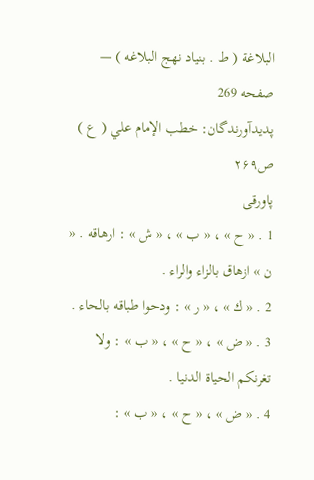البلاغة ( ط . بنياد نهج البلاغه ) — صفحه 269
پدیدآورندگان: خطب الإمام علي ( ع )
ص۲۶۹
پاورقی
1 . « ح » ، « ب » ، « ش » : ارهاقه . « ن » ازهاق بالزاء والراء .
2 . « ك » ، « ر » : ودحوا طباقه بالحاء .
3 . « ض » ، « ح » ، « ب » : ولا تغرنكم الحياة الدنيا .
4 . « ض » ، « ح » ، « ب » :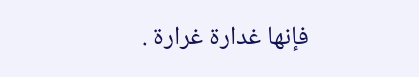فإنها غدارة غرارة .